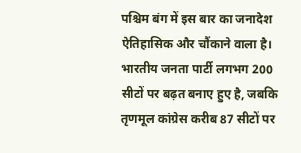पश्चिम बंग में इस बार का जनादेश ऐतिहासिक और चौंकाने वाला है। भारतीय जनता पार्टी लगभग 200 सीटों पर बढ़त बनाए हुए है, जबकि तृणमूल कांग्रेस करीब 87 सीटों पर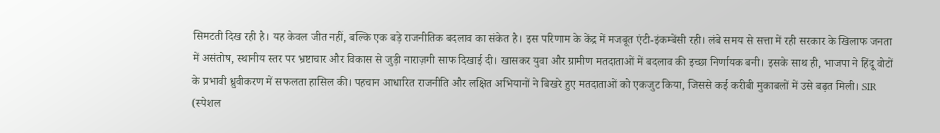सिमटती दिख रही है। यह केवल जीत नहीं, बल्कि एक बड़े राजनीतिक बदलाव का संकेत है। इस परिणाम के केंद्र में मजबूत एंटी-इंकम्बेंसी रही। लंबे समय से सत्ता में रही सरकार के खिलाफ जनता में असंतोष, स्थानीय स्तर पर भ्रष्टाचार और विकास से जुड़ी नाराज़गी साफ दिखाई दी। खासकर युवा और ग्रामीण मतदाताओं में बदलाव की इच्छा निर्णायक बनी। इसके साथ ही, भाजपा ने हिंदू वोटों के प्रभावी ध्रुवीकरण में सफलता हासिल की। पहचान आधारित राजनीति और लक्षित अभियानों ने बिखरे हुए मतदाताओं को एकजुट किया, जिससे कई करीबी मुकाबलों में उसे बढ़त मिली। SIR (स्पेशल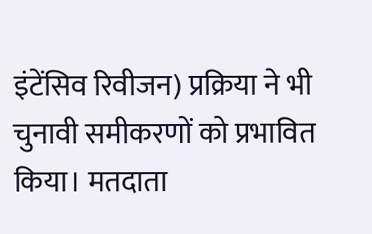इंटेंसिव रिवीजन) प्रक्रिया ने भी चुनावी समीकरणों को प्रभावित किया। मतदाता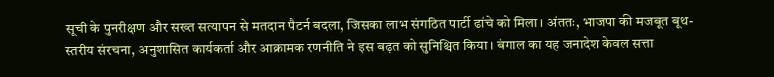सूची के पुनरीक्षण और सख्त सत्यापन से मतदान पैटर्न बदला, जिसका लाभ संगठित पार्टी ढांचे को मिला। अंततः, भाजपा की मजबूत बूथ-स्तरीय संरचना, अनुशासित कार्यकर्ता और आक्रामक रणनीति ने इस बढ़त को सुनिश्चित किया। बंगाल का यह जनादेश केवल सत्ता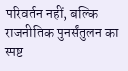परिवर्तन नहीं, बल्कि राजनीतिक पुनर्संतुलन का स्पष्ट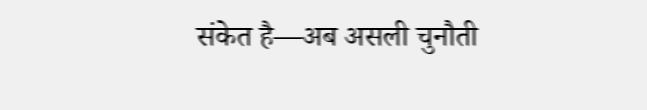संकेत है—अब असली चुनौती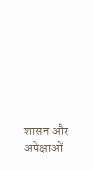शासन और अपेक्षाओं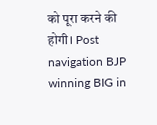को पूरा करने की होगी। Post navigation BJP winning BIG in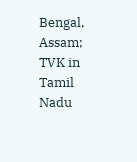Bengal, Assam; TVK in Tamil Nadu